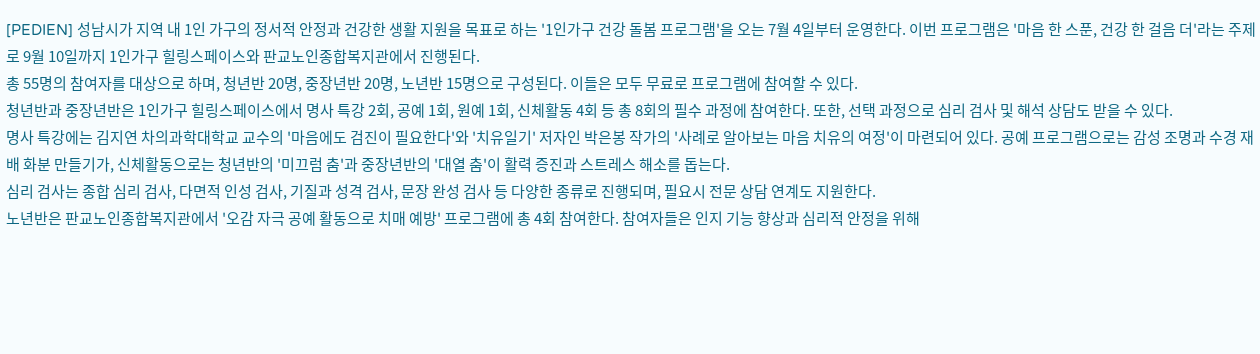[PEDIEN] 성남시가 지역 내 1인 가구의 정서적 안정과 건강한 생활 지원을 목표로 하는 '1인가구 건강 돌봄 프로그램'을 오는 7월 4일부터 운영한다. 이번 프로그램은 '마음 한 스푼, 건강 한 걸음 더'라는 주제로 9월 10일까지 1인가구 힐링스페이스와 판교노인종합복지관에서 진행된다.
총 55명의 참여자를 대상으로 하며, 청년반 20명, 중장년반 20명, 노년반 15명으로 구성된다. 이들은 모두 무료로 프로그램에 참여할 수 있다.
청년반과 중장년반은 1인가구 힐링스페이스에서 명사 특강 2회, 공예 1회, 원예 1회, 신체활동 4회 등 총 8회의 필수 과정에 참여한다. 또한, 선택 과정으로 심리 검사 및 해석 상담도 받을 수 있다.
명사 특강에는 김지연 차의과학대학교 교수의 '마음에도 검진이 필요한다'와 '치유일기' 저자인 박은봉 작가의 '사례로 알아보는 마음 치유의 여정'이 마련되어 있다. 공예 프로그램으로는 감성 조명과 수경 재배 화분 만들기가, 신체활동으로는 청년반의 '미끄럼 춤'과 중장년반의 '대열 춤'이 활력 증진과 스트레스 해소를 돕는다.
심리 검사는 종합 심리 검사, 다면적 인성 검사, 기질과 성격 검사, 문장 완성 검사 등 다양한 종류로 진행되며, 필요시 전문 상담 연계도 지원한다.
노년반은 판교노인종합복지관에서 '오감 자극 공예 활동으로 치매 예방' 프로그램에 총 4회 참여한다. 참여자들은 인지 기능 향상과 심리적 안정을 위해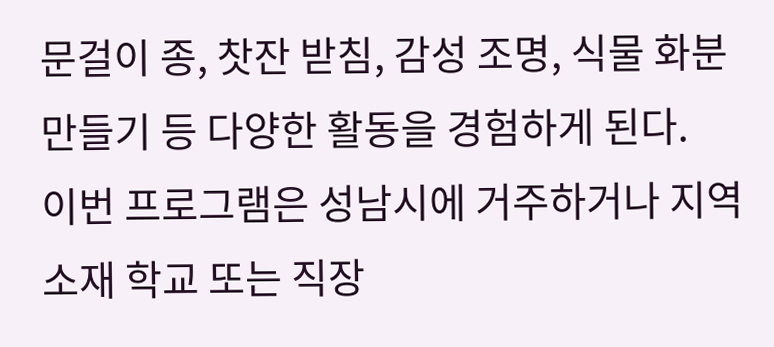문걸이 종, 찻잔 받침, 감성 조명, 식물 화분 만들기 등 다양한 활동을 경험하게 된다.
이번 프로그램은 성남시에 거주하거나 지역 소재 학교 또는 직장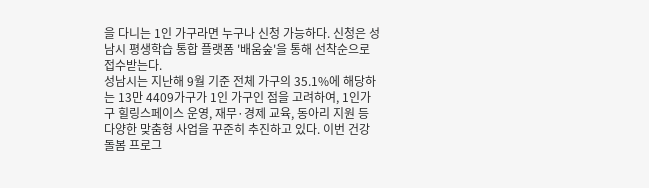을 다니는 1인 가구라면 누구나 신청 가능하다. 신청은 성남시 평생학습 통합 플랫폼 '배움숲'을 통해 선착순으로 접수받는다.
성남시는 지난해 9월 기준 전체 가구의 35.1%에 해당하는 13만 4409가구가 1인 가구인 점을 고려하여, 1인가구 힐링스페이스 운영, 재무·경제 교육, 동아리 지원 등 다양한 맞춤형 사업을 꾸준히 추진하고 있다. 이번 건강 돌봄 프로그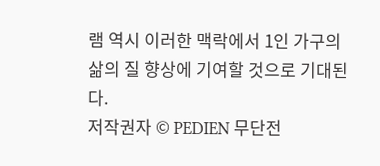램 역시 이러한 맥락에서 1인 가구의 삶의 질 향상에 기여할 것으로 기대된다.
저작권자 © PEDIEN 무단전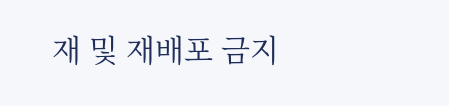재 및 재배포 금지